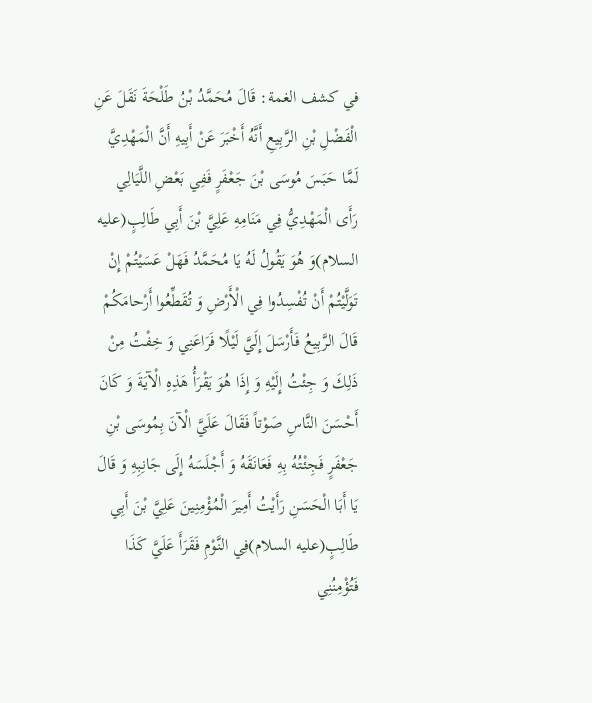في كشف الغمة: قَالَ مُحَمَّدُ بْنُ طَلْحَةَ نَقَلَ عَنِ الْفَضْلِ بْنِ الرَّبِيعِ أَنَّهُ أَخْبَرَ عَنْ أَبِيهِ أَنَّ الْمَهْدِيَّ لَمَّا حَبَسَ مُوسَى بْنَ جَعْفَرٍ فَفِي بَعْضِ اللَّيَالِي رَأَى الْمَهْدِيُّ فِي مَنَامِهِ عَلِيَّ بْنَ أَبِي طَالِبٍ(عليه السلام)وَ هُوَ يَقُولُ لَهُ يَا مُحَمَّدُ فَهَلْ عَسَيْتُمْ إِنْ تَوَلَّيْتُمْ أَنْ تُفْسِدُوا فِي الْأَرْضِ وَ تُقَطِّعُوا أَرْحامَكُمْ قَالَ الرَّبِيعُ فَأَرْسَلَ إِلَيَّ لَيْلًا فَرَاعَنِي وَ خِفْتُ مِنْ ذَلِكَ وَ جِئْتُ إِلَيْهِ وَ إِذَا هُوَ يَقْرَأُ هَذِهِ الْآيَةَ وَ كَانَ أَحْسَنَ النَّاسِ صَوْتاً فَقَالَ عَلَيَّ الْآنَ بِمُوسَى بْنِ جَعْفَرٍ فَجِئْتُهُ بِهِ فَعَانَقَهُ وَ أَجْلَسَهُ إِلَى جَانِبِهِ وَ قَالَ يَا أَبَا الْحَسَنِ رَأَيْتُ أَمِيرَ الْمُؤْمِنِينَ عَلِيَّ بْنَ أَبِي طَالِبٍ(عليه السلام)فِي النَّوْمِ فَقَرَأَ عَلَيَّ كَذَا فَتُؤْمِنُنِي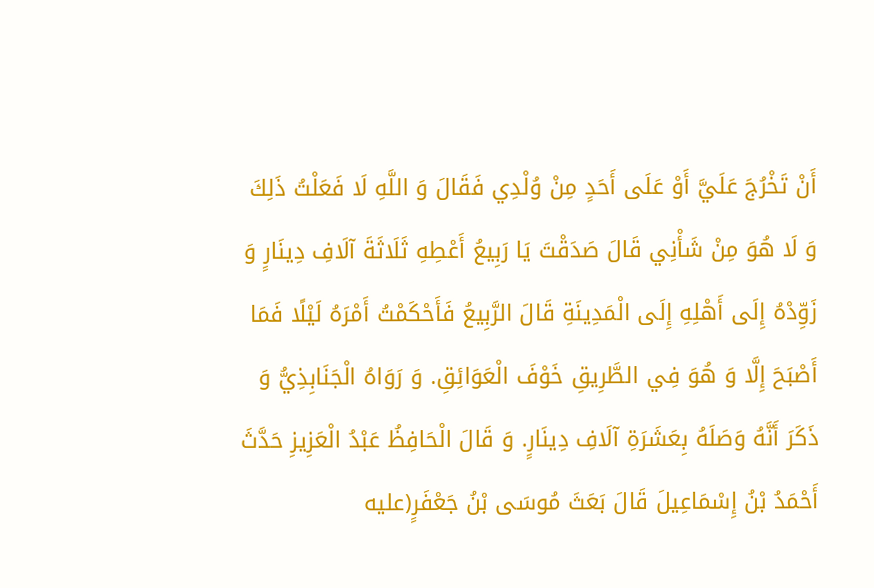أَنْ تَخْرُجَ عَلَيَّ أَوْ عَلَى أَحَدٍ مِنْ وُلْدِي فَقَالَ وَ اللَّهِ لَا فَعَلْتُ ذَلِكَ وَ لَا هُوَ مِنْ شَأْنِي قَالَ صَدَقْتَ يَا رَبِيعُ أَعْطِهِ ثَلَاثَةَ آلَافِ دِينَارٍ وَ زَوِّدْهُ إِلَى أَهْلِهِ إِلَى الْمَدِينَةِ قَالَ الرَّبِيعُ فَأَحْكَمْتُ أَمْرَهُ لَيْلًا فَمَا أَصْبَحَ إِلَّا وَ هُوَ فِي الطَّرِيقِ خَوْفَ الْعَوَائِقِ. وَ رَوَاهُ الْجَنَابِذِيُّ وَ ذَكَرَ أَنَّهُ وَصَلَهُ بِعَشَرَةِ آلَافِ دِينَارٍ. وَ قَالَ الْحَافِظُ عَبْدُ الْعَزِيزِ حَدَّثَ أَحْمَدُ بْنُ إِسْمَاعِيلَ قَالَ بَعَثَ مُوسَى بْنُ جَعْفَرٍ(عليه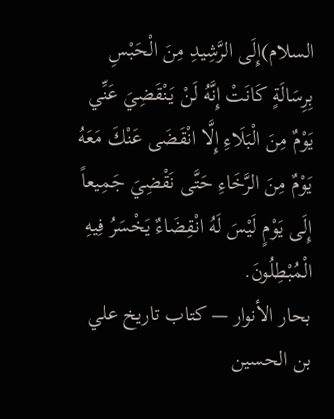السلام)إِلَى الرَّشِيدِ مِنَ الْحَبْسِ بِرِسَالَةٍ كَانَتْ إِنَّهُ لَنْ يَنْقَضِيَ عَنِّي يَوْمٌ مِنَ الْبَلَاءِ إِلَّا انْقَضَى عَنْكَ مَعَهُ يَوْمٌ مِنَ الرَّخَاءِ حَتَّى نَقْضِيَ جَمِيعاً إِلَى يَوْمٍ لَيْسَ لَهُ انْقِضَاءٌ يَخْسَرُ فِيهِ الْمُبْطِلُونَ.
بحار الأنوار — كتاب تاريخ علي بن الحسين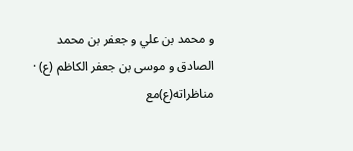و محمد بن علي و جعفر بن محمد الصادق و موسى بن جعفر الكاظم (ع) · مناظراته(ع)مع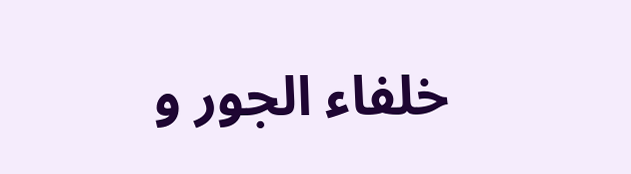خلفاء الجور و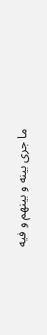ما جرى بينه و بينهم و فيه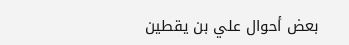بعض أحوال علي بن يقطين